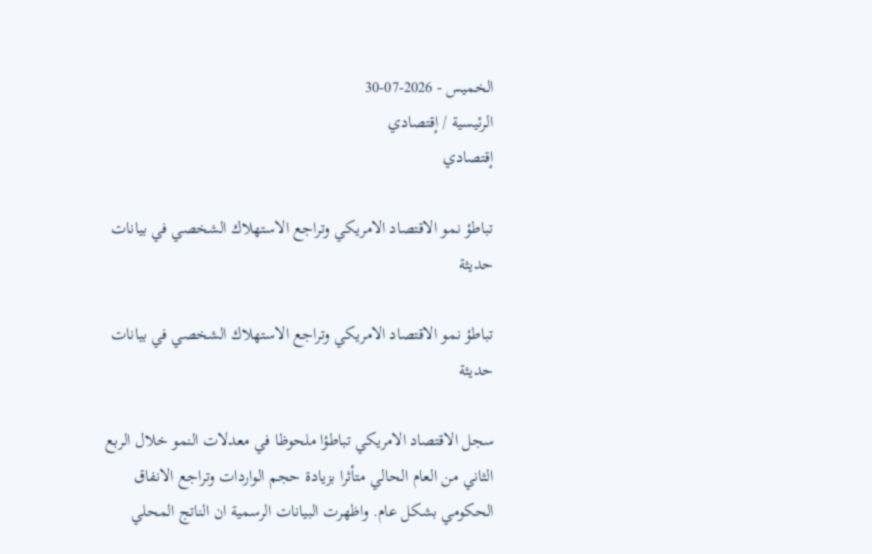الخميس - 2026-07-30
الرئيسية / إقتصادي
إقتصادي

تباطؤ نمو الاقتصاد الامريكي وتراجع الاستهلاك الشخصي في بيانات حديثة

تباطؤ نمو الاقتصاد الامريكي وتراجع الاستهلاك الشخصي في بيانات حديثة

سجل الاقتصاد الامريكي تباطؤا ملحوظا في معدلات النمو خلال الربع الثاني من العام الحالي متأثرا بزيادة حجم الواردات وتراجع الانفاق الحكومي بشكل عام. واظهرت البيانات الرسمية ان الناتج المحلي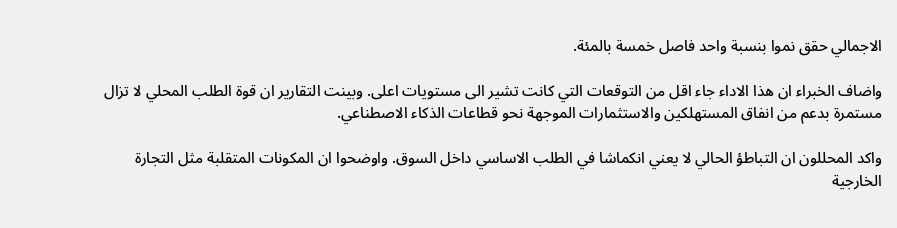الاجمالي حقق نموا بنسبة واحد فاصل خمسة بالمئة.

واضاف الخبراء ان هذا الاداء جاء اقل من التوقعات التي كانت تشير الى مستويات اعلى. وبينت التقارير ان قوة الطلب المحلي لا تزال مستمرة بدعم من انفاق المستهلكين والاستثمارات الموجهة نحو قطاعات الذكاء الاصطناعي.

واكد المحللون ان التباطؤ الحالي لا يعني انكماشا في الطلب الاساسي داخل السوق. واوضحوا ان المكونات المتقلبة مثل التجارة الخارجية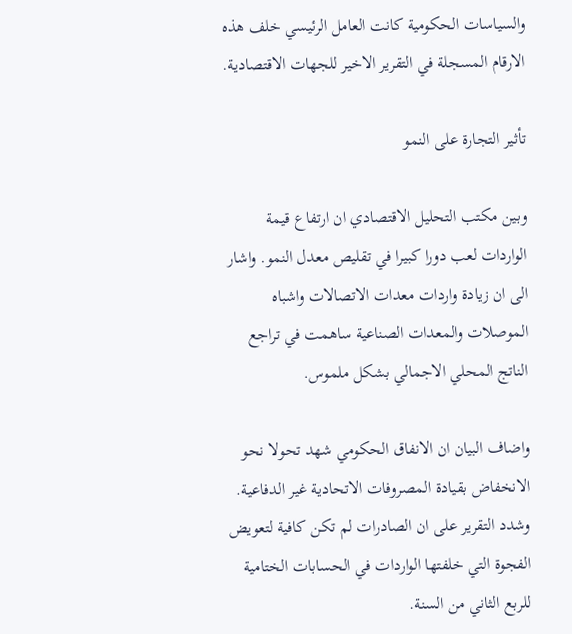والسياسات الحكومية كانت العامل الرئيسي خلف هذه الارقام المسجلة في التقرير الاخير للجهات الاقتصادية.

تأثير التجارة على النمو

وبين مكتب التحليل الاقتصادي ان ارتفاع قيمة الواردات لعب دورا كبيرا في تقليص معدل النمو. واشار الى ان زيادة واردات معدات الاتصالات واشباه الموصلات والمعدات الصناعية ساهمت في تراجع الناتج المحلي الاجمالي بشكل ملموس.

واضاف البيان ان الانفاق الحكومي شهد تحولا نحو الانخفاض بقيادة المصروفات الاتحادية غير الدفاعية. وشدد التقرير على ان الصادرات لم تكن كافية لتعويض الفجوة التي خلفتها الواردات في الحسابات الختامية للربع الثاني من السنة.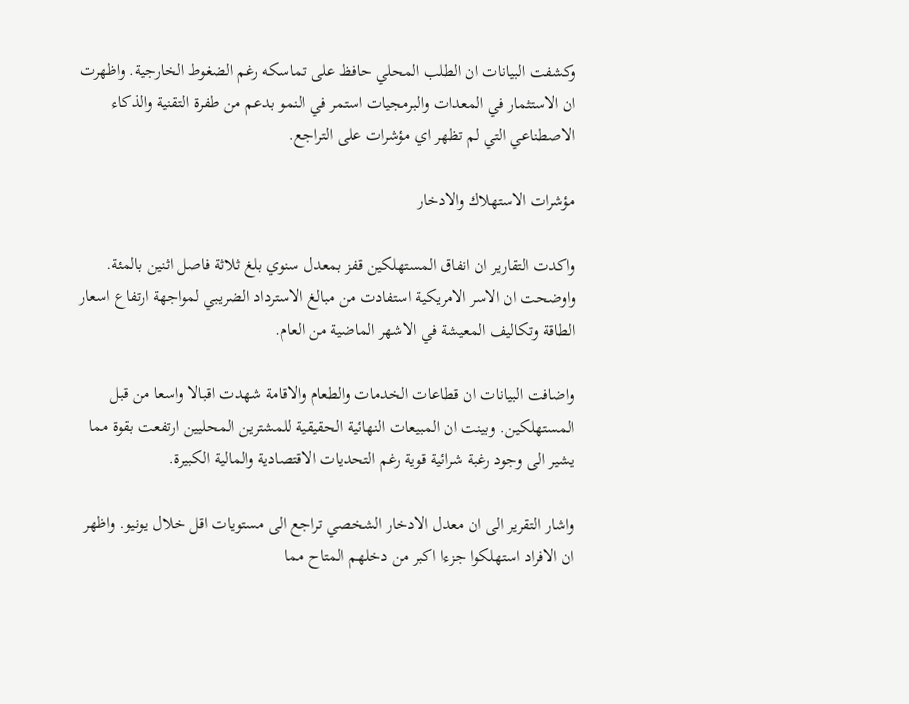وكشفت البيانات ان الطلب المحلي حافظ على تماسكه رغم الضغوط الخارجية. واظهرت ان الاستثمار في المعدات والبرمجيات استمر في النمو بدعم من طفرة التقنية والذكاء الاصطناعي التي لم تظهر اي مؤشرات على التراجع.

مؤشرات الاستهلاك والادخار

واكدت التقارير ان انفاق المستهلكين قفز بمعدل سنوي بلغ ثلاثة فاصل اثنين بالمئة. واوضحت ان الاسر الامريكية استفادت من مبالغ الاسترداد الضريبي لمواجهة ارتفاع اسعار الطاقة وتكاليف المعيشة في الاشهر الماضية من العام.

واضافت البيانات ان قطاعات الخدمات والطعام والاقامة شهدت اقبالا واسعا من قبل المستهلكين. وبينت ان المبيعات النهائية الحقيقية للمشترين المحليين ارتفعت بقوة مما يشير الى وجود رغبة شرائية قوية رغم التحديات الاقتصادية والمالية الكبيرة.

واشار التقرير الى ان معدل الادخار الشخصي تراجع الى مستويات اقل خلال يونيو. واظهر ان الافراد استهلكوا جزءا اكبر من دخلهم المتاح مما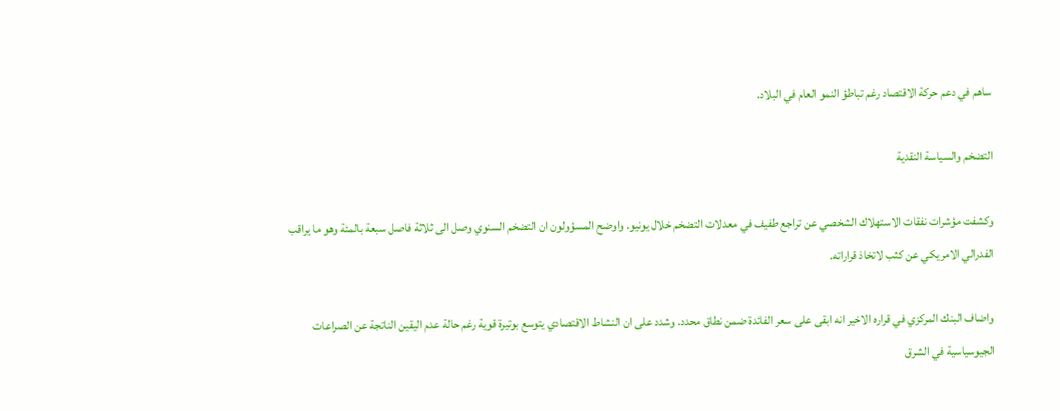ساهم في دعم حركة الاقتصاد رغم تباطؤ النمو العام في البلاد.

التضخم والسياسة النقدية

وكشفت مؤشرات نفقات الاستهلاك الشخصي عن تراجع طفيف في معدلات التضخم خلال يونيو. واوضح المسؤولون ان التضخم السنوي وصل الى ثلاثة فاصل سبعة بالمئة وهو ما يراقب الفدرالي الامريكي عن كثب لاتخاذ قراراته.

واضاف البنك المركزي في قراره الاخير انه ابقى على سعر الفائدة ضمن نطاق محدد. وشدد على ان النشاط الاقتصادي يتوسع بوتيرة قوية رغم حالة عدم اليقين الناتجة عن الصراعات الجيوسياسية في الشرق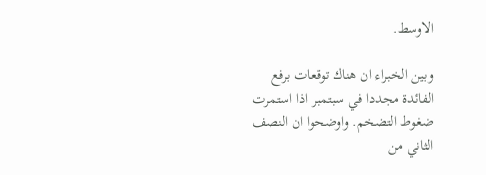الاوسط.

وبين الخبراء ان هناك توقعات برفع الفائدة مجددا في سبتمبر اذا استمرت ضغوط التضخم. واوضحوا ان النصف الثاني من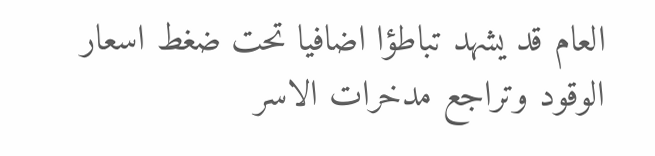العام قد يشهد تباطؤا اضافيا تحت ضغط اسعار الوقود وتراجع مدخرات الاسر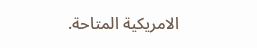الامريكية المتاحة.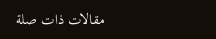مقالات ذات صلة